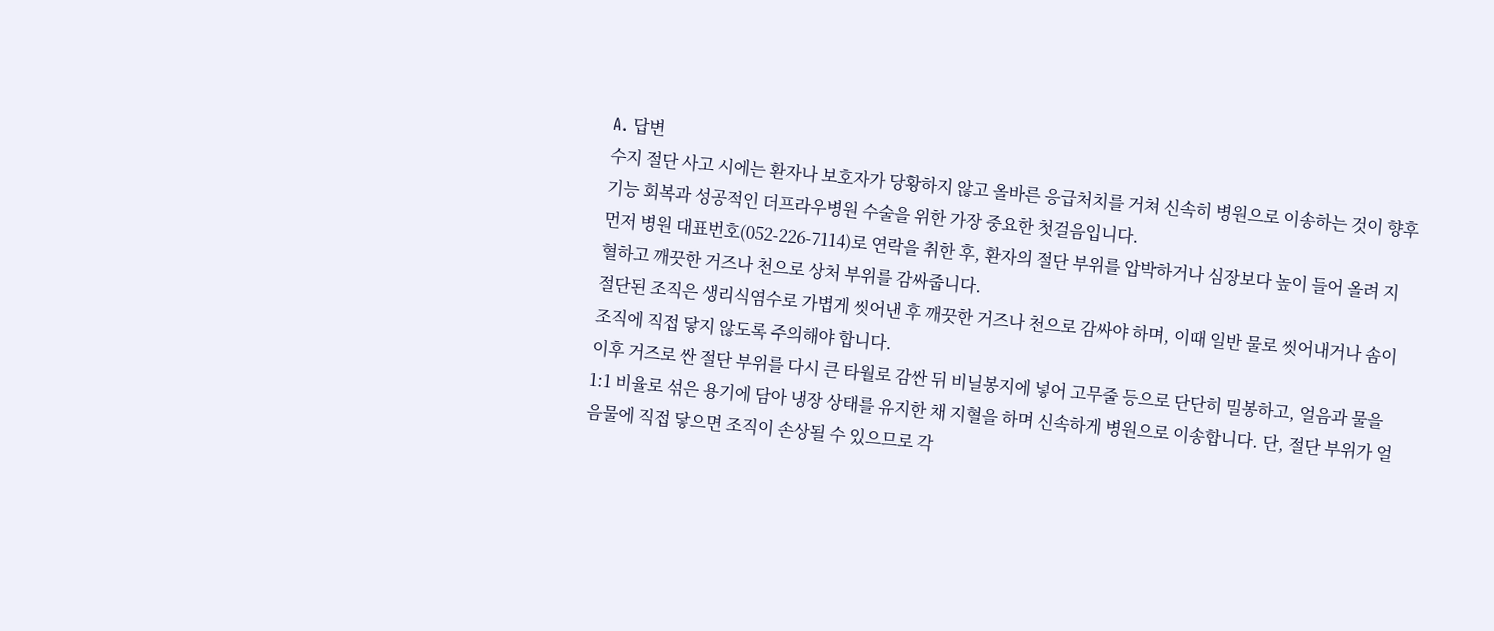A. 답변
수지 절단 사고 시에는 환자나 보호자가 당황하지 않고 올바른 응급처치를 거쳐 신속히 병원으로 이송하는 것이 향후 기능 회복과 성공적인 더프라우병원 수술을 위한 가장 중요한 첫걸음입니다.
먼저 병원 대표번호(052-226-7114)로 연락을 취한 후, 환자의 절단 부위를 압박하거나 심장보다 높이 들어 올려 지혈하고 깨끗한 거즈나 천으로 상처 부위를 감싸줍니다.
절단된 조직은 생리식염수로 가볍게 씻어낸 후 깨끗한 거즈나 천으로 감싸야 하며, 이때 일반 물로 씻어내거나 솜이 조직에 직접 닿지 않도록 주의해야 합니다.
이후 거즈로 싼 절단 부위를 다시 큰 타월로 감싼 뒤 비닐봉지에 넣어 고무줄 등으로 단단히 밀봉하고, 얼음과 물을 1:1 비율로 섞은 용기에 담아 냉장 상태를 유지한 채 지혈을 하며 신속하게 병원으로 이송합니다. 단, 절단 부위가 얼음물에 직접 닿으면 조직이 손상될 수 있으므로 각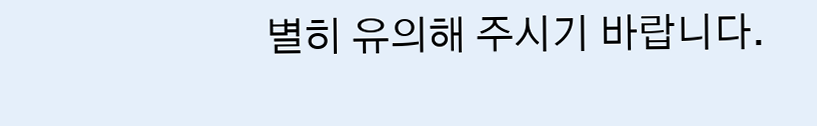별히 유의해 주시기 바랍니다.